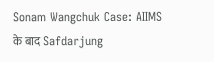Sonam Wangchuk Case: AIIMS के बाद Safdarjung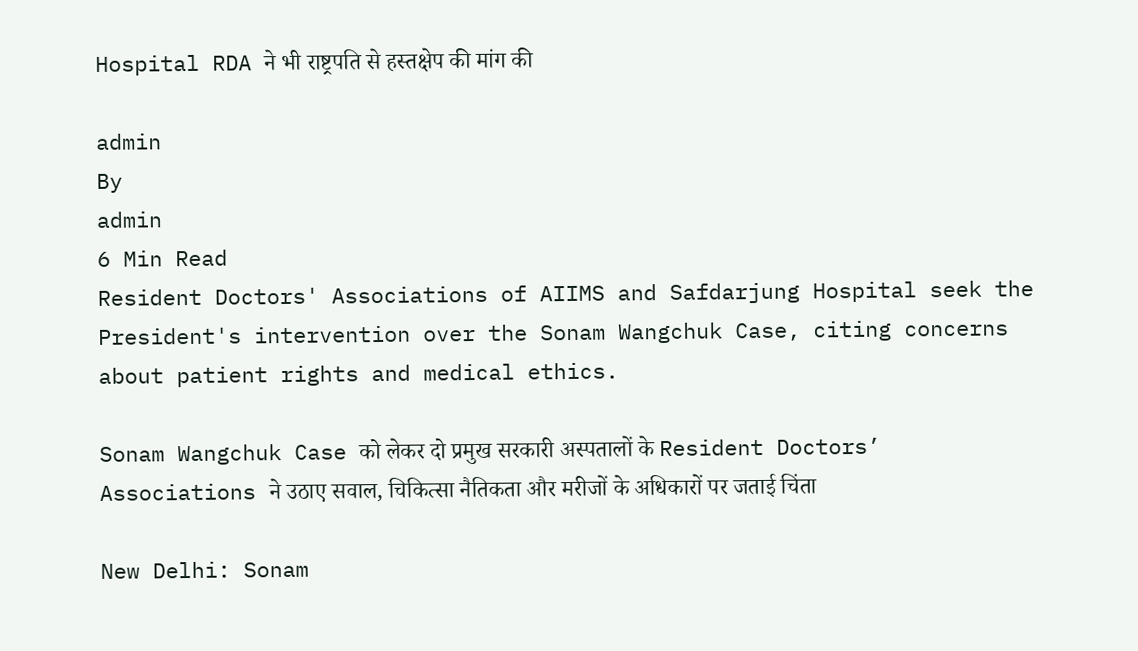Hospital RDA ने भी राष्ट्रपति से हस्तक्षेप की मांग की

admin
By
admin
6 Min Read
Resident Doctors' Associations of AIIMS and Safdarjung Hospital seek the President's intervention over the Sonam Wangchuk Case, citing concerns about patient rights and medical ethics.

Sonam Wangchuk Case को लेकर दो प्रमुख सरकारी अस्पतालों के Resident Doctors’ Associations ने उठाए सवाल, चिकित्सा नैतिकता और मरीजों के अधिकारों पर जताई चिंता

New Delhi: Sonam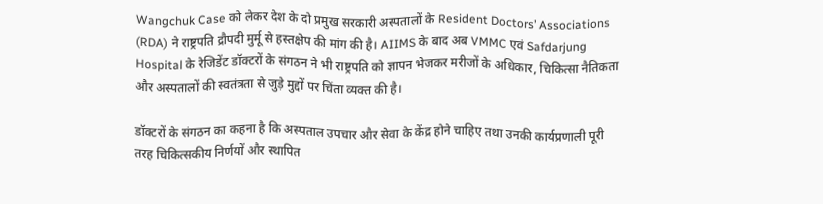Wangchuk Case को लेकर देश के दो प्रमुख सरकारी अस्पतालों के Resident Doctors’ Associations (RDA) ने राष्ट्रपति द्रौपदी मुर्मू से हस्तक्षेप की मांग की है। AIIMS के बाद अब VMMC एवं Safdarjung Hospital के रेजिडेंट डॉक्टरों के संगठन ने भी राष्ट्रपति को ज्ञापन भेजकर मरीजों के अधिकार, चिकित्सा नैतिकता और अस्पतालों की स्वतंत्रता से जुड़े मुद्दों पर चिंता व्यक्त की है।

डॉक्टरों के संगठन का कहना है कि अस्पताल उपचार और सेवा के केंद्र होने चाहिए तथा उनकी कार्यप्रणाली पूरी तरह चिकित्सकीय निर्णयों और स्थापित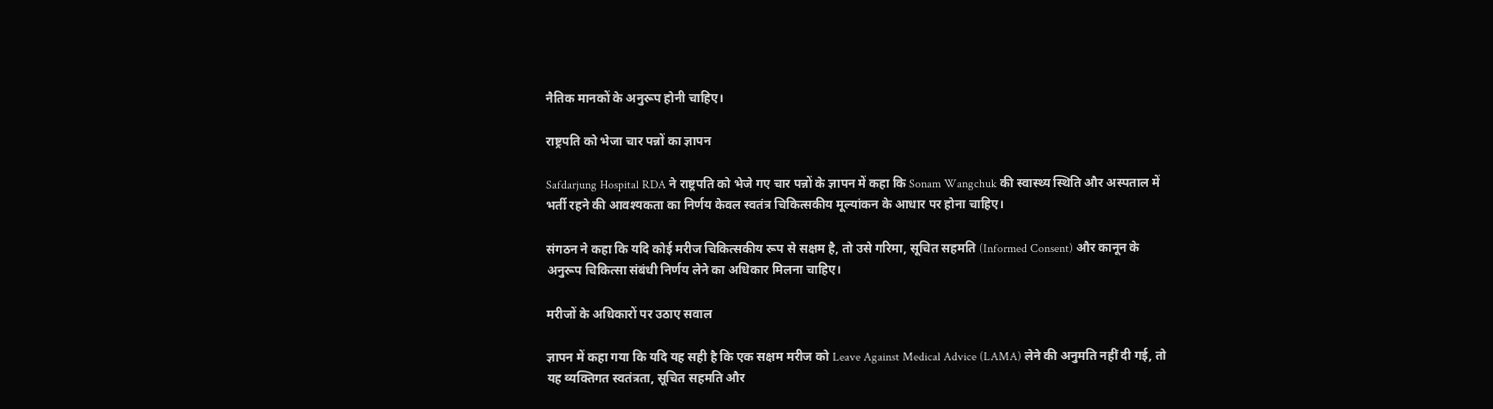नैतिक मानकों के अनुरूप होनी चाहिए।

राष्ट्रपति को भेजा चार पन्नों का ज्ञापन

Safdarjung Hospital RDA ने राष्ट्रपति को भेजे गए चार पन्नों के ज्ञापन में कहा कि Sonam Wangchuk की स्वास्थ्य स्थिति और अस्पताल में भर्ती रहने की आवश्यकता का निर्णय केवल स्वतंत्र चिकित्सकीय मूल्यांकन के आधार पर होना चाहिए।

संगठन ने कहा कि यदि कोई मरीज चिकित्सकीय रूप से सक्षम है, तो उसे गरिमा, सूचित सहमति (Informed Consent) और कानून के अनुरूप चिकित्सा संबंधी निर्णय लेने का अधिकार मिलना चाहिए।

मरीजों के अधिकारों पर उठाए सवाल

ज्ञापन में कहा गया कि यदि यह सही है कि एक सक्षम मरीज को Leave Against Medical Advice (LAMA) लेने की अनुमति नहीं दी गई, तो यह व्यक्तिगत स्वतंत्रता, सूचित सहमति और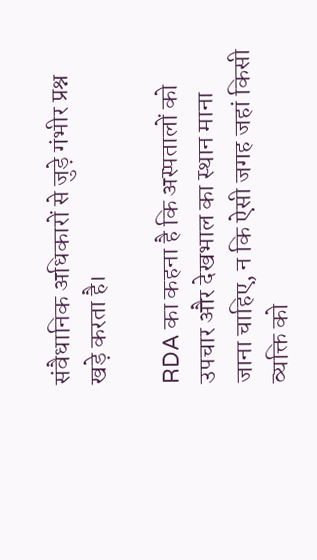संवैधानिक अधिकारों से जुड़े गंभीर प्रश्न खड़े करता है।

RDA का कहना है कि अस्पतालों को उपचार और देखभाल का स्थान माना जाना चाहिए, न कि ऐसी जगह जहां किसी व्यक्ति को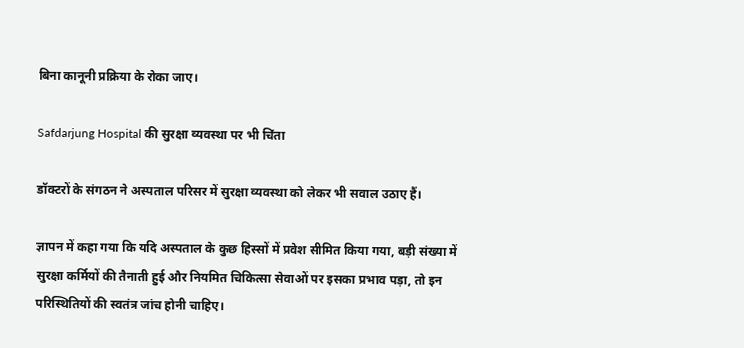बिना कानूनी प्रक्रिया के रोका जाए।

Safdarjung Hospital की सुरक्षा व्यवस्था पर भी चिंता

डॉक्टरों के संगठन ने अस्पताल परिसर में सुरक्षा व्यवस्था को लेकर भी सवाल उठाए हैं।

ज्ञापन में कहा गया कि यदि अस्पताल के कुछ हिस्सों में प्रवेश सीमित किया गया, बड़ी संख्या में सुरक्षा कर्मियों की तैनाती हुई और नियमित चिकित्सा सेवाओं पर इसका प्रभाव पड़ा, तो इन परिस्थितियों की स्वतंत्र जांच होनी चाहिए।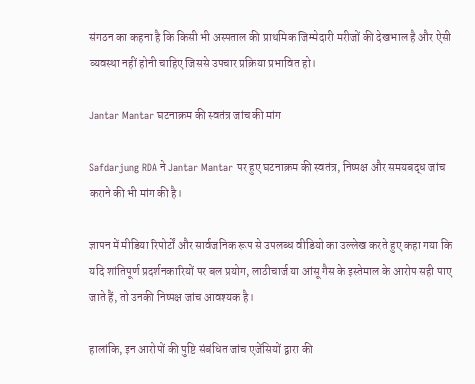संगठन का कहना है कि किसी भी अस्पताल की प्राथमिक जिम्मेदारी मरीजों की देखभाल है और ऐसी व्यवस्था नहीं होनी चाहिए जिससे उपचार प्रक्रिया प्रभावित हो।

Jantar Mantar घटनाक्रम की स्वतंत्र जांच की मांग

Safdarjung RDA ने Jantar Mantar पर हुए घटनाक्रम की स्वतंत्र, निष्पक्ष और समयबद्ध जांच कराने की भी मांग की है।

ज्ञापन में मीडिया रिपोर्टों और सार्वजनिक रूप से उपलब्ध वीडियो का उल्लेख करते हुए कहा गया कि यदि शांतिपूर्ण प्रदर्शनकारियों पर बल प्रयोग, लाठीचार्ज या आंसू गैस के इस्तेमाल के आरोप सही पाए जाते हैं, तो उनकी निष्पक्ष जांच आवश्यक है।

हालांकि, इन आरोपों की पुष्टि संबंधित जांच एजेंसियों द्वारा की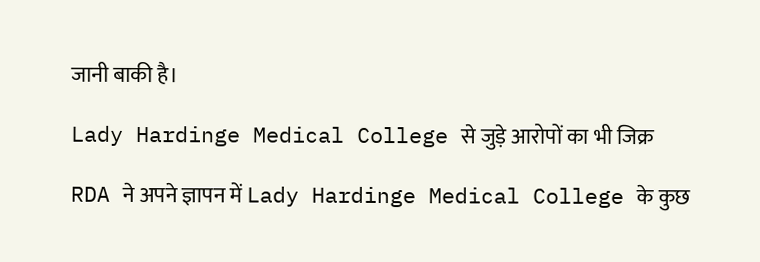जानी बाकी है।

Lady Hardinge Medical College से जुड़े आरोपों का भी जिक्र

RDA ने अपने ज्ञापन में Lady Hardinge Medical College के कुछ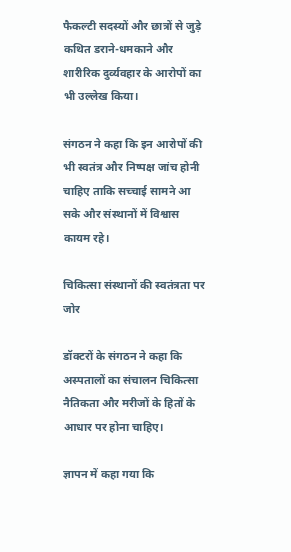फैकल्टी सदस्यों और छात्रों से जुड़े कथित डराने-धमकाने और शारीरिक दुर्व्यवहार के आरोपों का भी उल्लेख किया।

संगठन ने कहा कि इन आरोपों की भी स्वतंत्र और निष्पक्ष जांच होनी चाहिए ताकि सच्चाई सामने आ सके और संस्थानों में विश्वास कायम रहे।

चिकित्सा संस्थानों की स्वतंत्रता पर जोर

डॉक्टरों के संगठन ने कहा कि अस्पतालों का संचालन चिकित्सा नैतिकता और मरीजों के हितों के आधार पर होना चाहिए।

ज्ञापन में कहा गया कि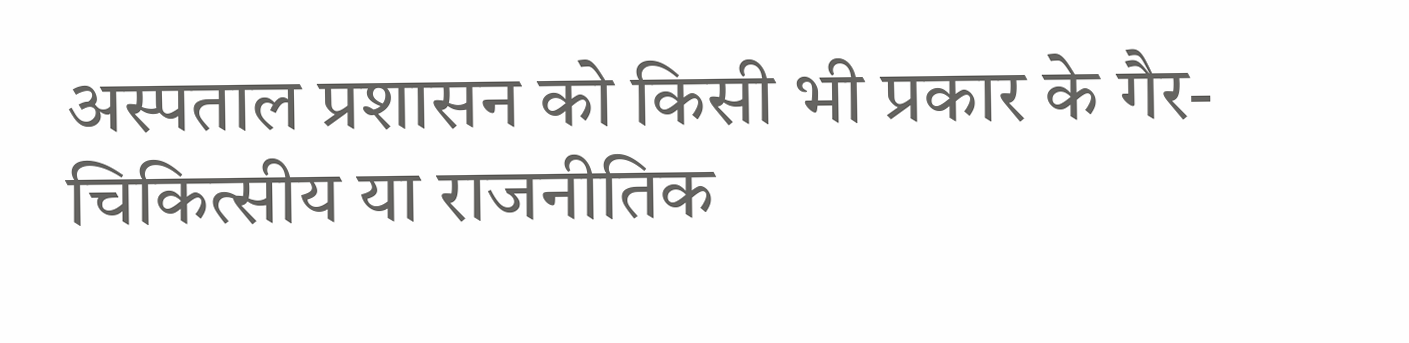अस्पताल प्रशासन को किसी भी प्रकार के गैर-चिकित्सीय या राजनीतिक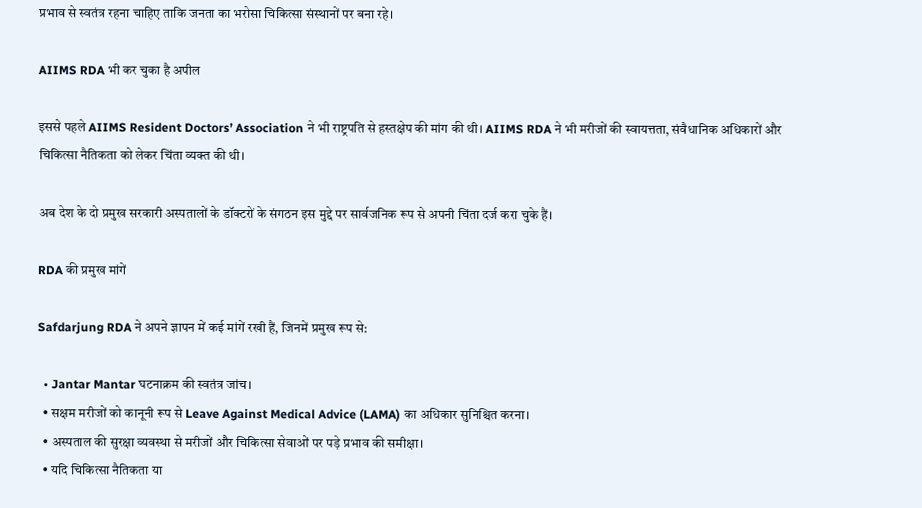प्रभाव से स्वतंत्र रहना चाहिए ताकि जनता का भरोसा चिकित्सा संस्थानों पर बना रहे।

AIIMS RDA भी कर चुका है अपील

इससे पहले AIIMS Resident Doctors’ Association ने भी राष्ट्रपति से हस्तक्षेप की मांग की थी। AIIMS RDA ने भी मरीजों की स्वायत्तता, संवैधानिक अधिकारों और चिकित्सा नैतिकता को लेकर चिंता व्यक्त की थी।

अब देश के दो प्रमुख सरकारी अस्पतालों के डॉक्टरों के संगठन इस मुद्दे पर सार्वजनिक रूप से अपनी चिंता दर्ज करा चुके हैं।

RDA की प्रमुख मांगें

Safdarjung RDA ने अपने ज्ञापन में कई मांगें रखी हैं, जिनमें प्रमुख रूप से:

  • Jantar Mantar घटनाक्रम की स्वतंत्र जांच।
  • सक्षम मरीजों को कानूनी रूप से Leave Against Medical Advice (LAMA) का अधिकार सुनिश्चित करना।
  • अस्पताल की सुरक्षा व्यवस्था से मरीजों और चिकित्सा सेवाओं पर पड़े प्रभाव की समीक्षा।
  • यदि चिकित्सा नैतिकता या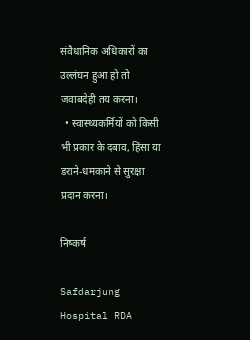संवैधानिक अधिकारों का उल्लंघन हुआ हो तो जवाबदेही तय करना।
  • स्वास्थ्यकर्मियों को किसी भी प्रकार के दबाव, हिंसा या डराने-धमकाने से सुरक्षा प्रदान करना।

निष्कर्ष

Safdarjung Hospital RDA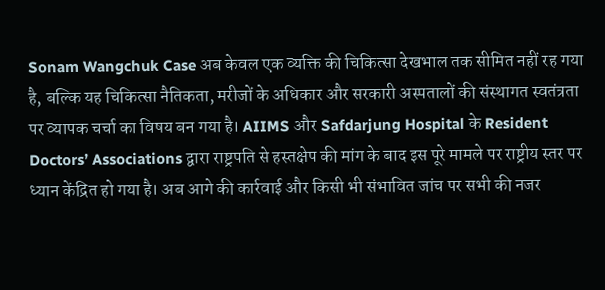Sonam Wangchuk Case अब केवल एक व्यक्ति की चिकित्सा देखभाल तक सीमित नहीं रह गया है, बल्कि यह चिकित्सा नैतिकता, मरीजों के अधिकार और सरकारी अस्पतालों की संस्थागत स्वतंत्रता पर व्यापक चर्चा का विषय बन गया है। AIIMS और Safdarjung Hospital के Resident Doctors’ Associations द्वारा राष्ट्रपति से हस्तक्षेप की मांग के बाद इस पूरे मामले पर राष्ट्रीय स्तर पर ध्यान केंद्रित हो गया है। अब आगे की कार्रवाई और किसी भी संभावित जांच पर सभी की नजर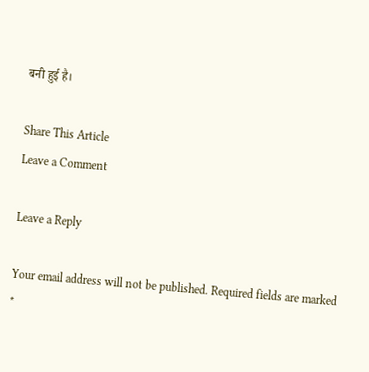बनी हुई है।

Share This Article
Leave a Comment

Leave a Reply

Your email address will not be published. Required fields are marked *